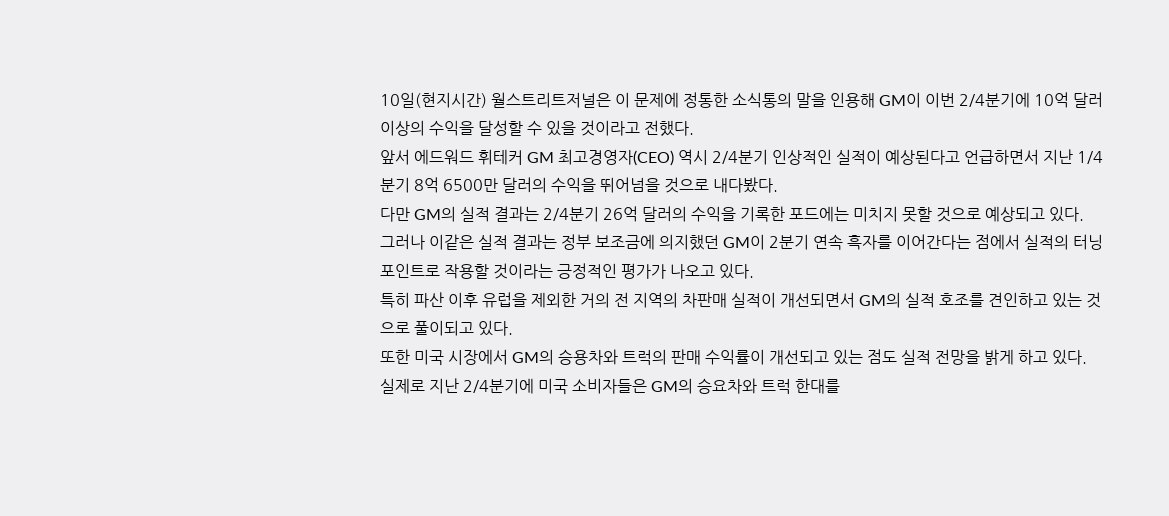10일(현지시간) 월스트리트저널은 이 문제에 정통한 소식통의 말을 인용해 GM이 이번 2/4분기에 10억 달러 이상의 수익을 달성할 수 있을 것이라고 전했다.
앞서 에드워드 휘테커 GM 최고경영자(CEO) 역시 2/4분기 인상적인 실적이 예상된다고 언급하면서 지난 1/4분기 8억 6500만 달러의 수익을 뛰어넘을 것으로 내다봤다.
다만 GM의 실적 결과는 2/4분기 26억 달러의 수익을 기록한 포드에는 미치지 못할 것으로 예상되고 있다.
그러나 이같은 실적 결과는 정부 보조금에 의지했던 GM이 2분기 연속 흑자를 이어간다는 점에서 실적의 터닝포인트로 작용할 것이라는 긍정적인 평가가 나오고 있다.
특히 파산 이후 유럽을 제외한 거의 전 지역의 차판매 실적이 개선되면서 GM의 실적 호조를 견인하고 있는 것으로 풀이되고 있다.
또한 미국 시장에서 GM의 승용차와 트럭의 판매 수익률이 개선되고 있는 점도 실적 전망을 밝게 하고 있다.
실제로 지난 2/4분기에 미국 소비자들은 GM의 승요차와 트럭 한대를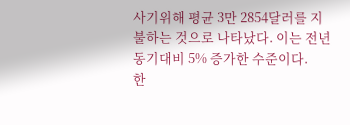사기위해 평균 3만 2854달러를 지불하는 것으로 나타났다. 이는 전년동기대비 5% 증가한 수준이다.
한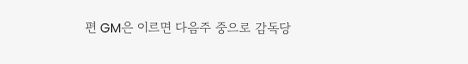편 GM은 이르면 다음주 중으로 감독당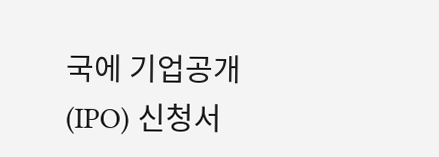국에 기업공개(IPO) 신청서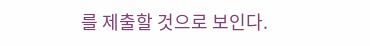를 제출할 것으로 보인다.